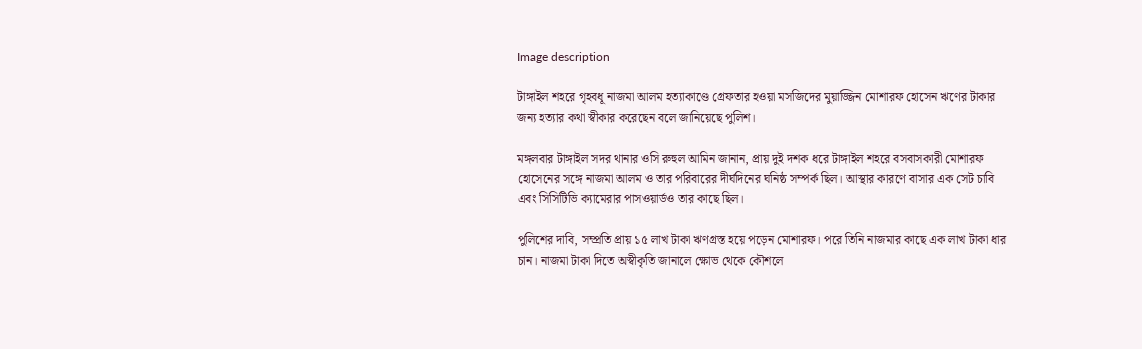Image description

টাঙ্গাইল শহরে গৃহবধূ নাজমা আলম হত্যাকাণ্ডে গ্রেফতার হওয়া মসজিদের মুয়াজ্জিন মোশারফ হোসেন ঋণের টাকার জন্য হত্যার কথা স্বীকার করেছেন বলে জানিয়েছে পুলিশ।

মঙ্গলবার টাঙ্গাইল সদর থানার ওসি রুহুল আমিন জানান, প্রায় দুই দশক ধরে টাঙ্গাইল শহরে বসবাসকারী মোশারফ হোসেনের সঙ্গে নাজমা আলম ও তার পরিবারের দীর্ঘদিনের ঘনিষ্ঠ সম্পর্ক ছিল। আস্থার কারণে বাসার এক সেট চাবি এবং সিসিটিভি ক্যামেরার পাসওয়ার্ডও তার কাছে ছিল।

পুলিশের দাবি, সম্প্রতি প্রায় ১৫ লাখ টাকা ঋণগ্রস্ত হয়ে পড়েন মোশারফ। পরে তিনি নাজমার কাছে এক লাখ টাকা ধার চান। নাজমা টাকা দিতে অস্বীকৃতি জানালে ক্ষোভ থেকে কৌশলে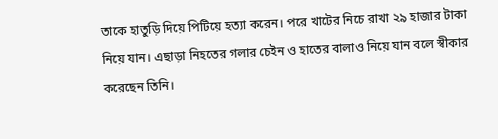তাকে হাতুড়ি দিয়ে পিটিয়ে হত্যা করেন। পরে খাটের নিচে রাখা ২৯ হাজার টাকা নিয়ে যান। এছাড়া নিহতের গলার চেইন ও হাতের বালাও নিয়ে যান বলে স্বীকার করেছেন তিনি।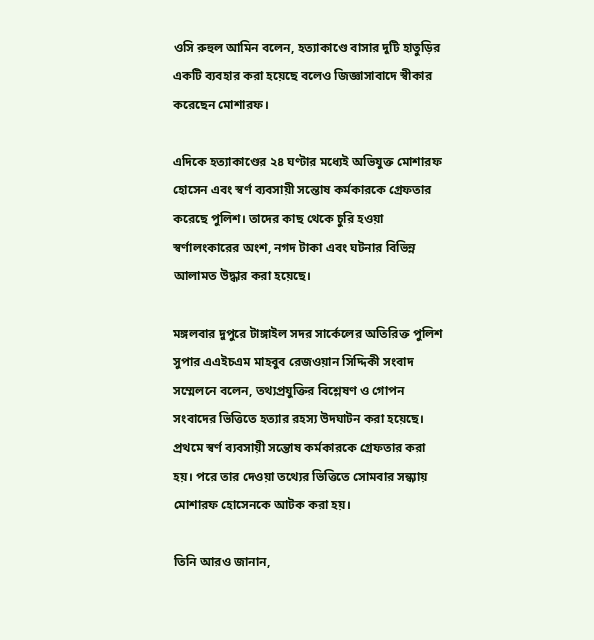ওসি রুহুল আমিন বলেন, হত্যাকাণ্ডে বাসার দুটি হাতুড়ির একটি ব্যবহার করা হয়েছে বলেও জিজ্ঞাসাবাদে স্বীকার করেছেন মোশারফ।

এদিকে হত্যাকাণ্ডের ২৪ ঘণ্টার মধ্যেই অভিযুক্ত মোশারফ হোসেন এবং স্বর্ণ ব্যবসায়ী সন্তোষ কর্মকারকে গ্রেফতার করেছে পুলিশ। তাদের কাছ থেকে চুরি হওয়া স্বর্ণালংকারের অংশ, নগদ টাকা এবং ঘটনার বিভিন্ন আলামত উদ্ধার করা হয়েছে।

মঙ্গলবার দুপুরে টাঙ্গাইল সদর সার্কেলের অতিরিক্ত পুলিশ সুপার এএইচএম মাহবুব রেজওয়ান সিদ্দিকী সংবাদ সম্মেলনে বলেন, তথ্যপ্রযুক্তির বিশ্লেষণ ও গোপন সংবাদের ভিত্তিতে হত্যার রহস্য উদঘাটন করা হয়েছে। প্রথমে স্বর্ণ ব্যবসায়ী সন্তোষ কর্মকারকে গ্রেফতার করা হয়। পরে তার দেওয়া তথ্যের ভিত্তিতে সোমবার সন্ধ্যায় মোশারফ হোসেনকে আটক করা হয়।

তিনি আরও জানান,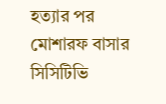হত্যার পর মোশারফ বাসার সিসিটিভি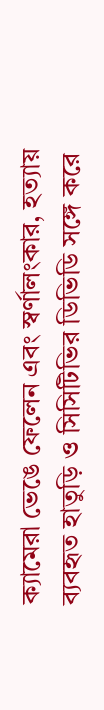ক্যামেরা ভেঙে ফেলেন এবং স্বর্ণালংকার, হত্যায় ব্যবহৃত হাতুড়ি ও সিসিটিভির ডিভিডি সঙ্গে করে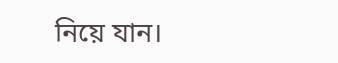নিয়ে যান।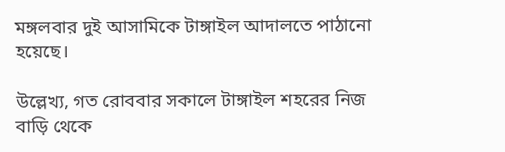মঙ্গলবার দুই আসামিকে টাঙ্গাইল আদালতে পাঠানো হয়েছে।

উল্লেখ্য, গত রোববার সকালে টাঙ্গাইল শহরের নিজ বাড়ি থেকে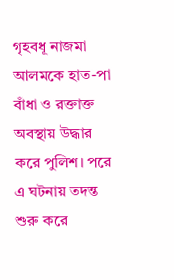গৃহবধূ নাজমা আলমকে হাত-পা বাঁধা ও রক্তাক্ত অবস্থায় উদ্ধার করে পুলিশ। পরে এ ঘটনায় তদন্ত শুরু করে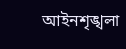আইনশৃঙ্খলা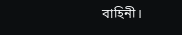বাহিনী।